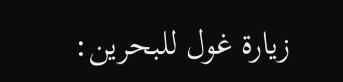زيارة غول للبحرين: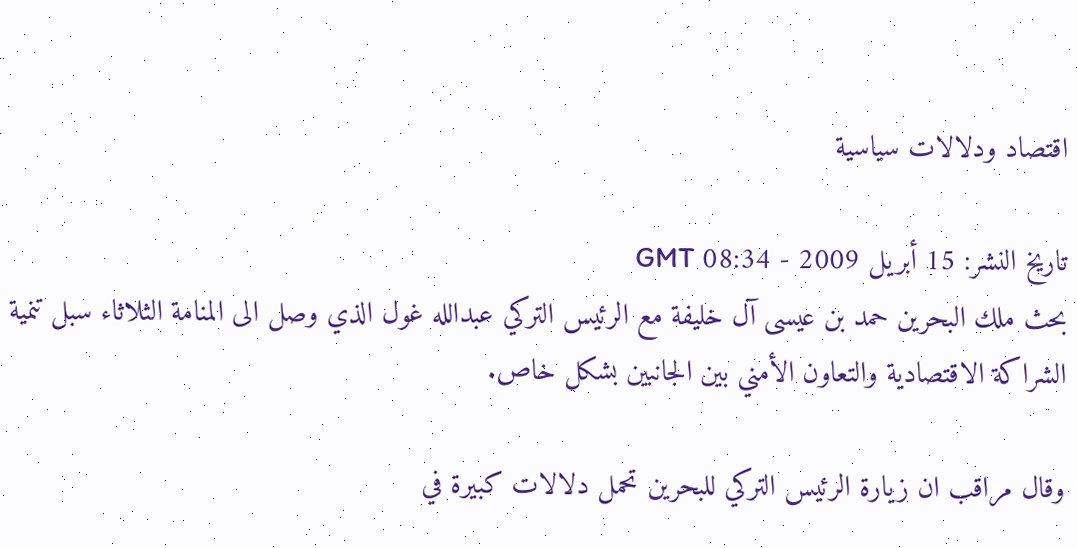اقتصاد ودلالات سياسية

تاريخ النشر: 15 أبريل 2009 - 08:34 GMT
بحث ملك البحرين حمد بن عيسى آل خليفة مع الرئيس التركي عبدالله غول الذي وصل الى المنامة الثلاثاء سبل تنمية الشراكة الاقتصادية والتعاون الأمني بين الجانبين بشكل خاص.

وقال مراقب ان زيارة الرئيس التركي للبحرين تحمل دلالات كبيرة في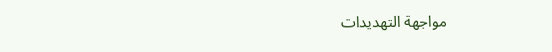مواجهة التهديدات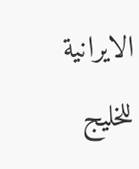الايرانية للخليج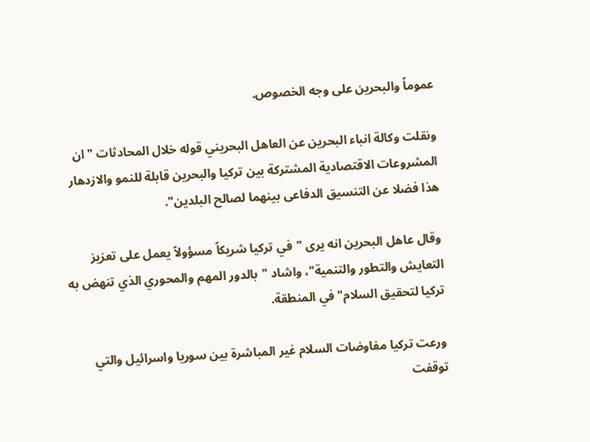عموماً والبحرين على وجه الخصوص.

ونقلت وكالة انباء البحرين عن العاهل البحريني قوله خلال المحادثات "ان المشروعات الاقتصادية المشتركة بين تركيا والبحرين قابلة للنمو والازدهار هذا فضلا عن التنسيق الدفاعى بينهما لصالح البلدين".

وقال عاهل البحرين انه يرى "في تركيا شريكاً مسؤولاً يعمل على تعزيز التعايش والتطور والتنمية"، واشاد "بالدور المهم والمحوري الذي تنهض به تركيا لتحقيق السلام" في المنطقة.

ورعت تركيا مفاوضات السلام غير المباشرة بين سوريا واسرائيل والتي توقفت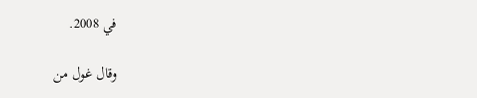في 2008.

وقال غول من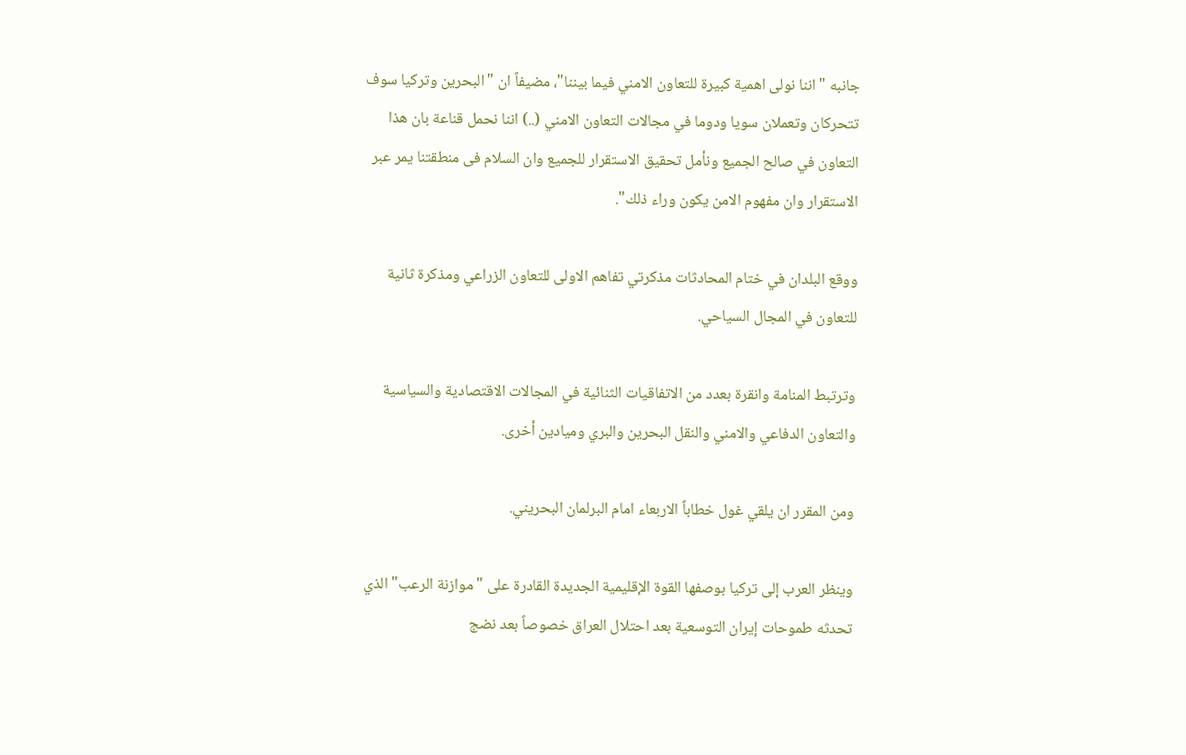جانبه "اننا نولى اهمية كبيرة للتعاون الامني فيما بيننا"، مضيفاً ان "البحرين وتركيا سوف تتحركان وتعملان سويا ودوما في مجالات التعاون الامني (..) اننا نحمل قناعة بان هذا التعاون في صالح الجميع ونأمل تحقيق الاستقرار للجميع وان السلام فى منطقتنا يمر عبر الاستقرار وان مفهوم الامن يكون وراء ذلك".

ووقع البلدان في ختام المحادثات مذكرتي تفاهم الاولى للتعاون الزراعي ومذكرة ثانية للتعاون في المجال السياحي.

وترتبط المنامة وانقرة بعدد من الاتفاقيات الثنائية في المجالات الاقتصادية والسياسية والتعاون الدفاعي والامني والنقل البحرين والبري وميادين أخرى.

ومن المقرر ان يلقي غول خطاباً الاربعاء امام البرلمان البحريني.

وينظر العرب إلى تركيا بوصفها القوة الإقليمية الجديدة القادرة على "موازنة الرعب" الذي تحدثه طموحات إيران التوسعية بعد احتلال العراق خصوصاً بعد نضج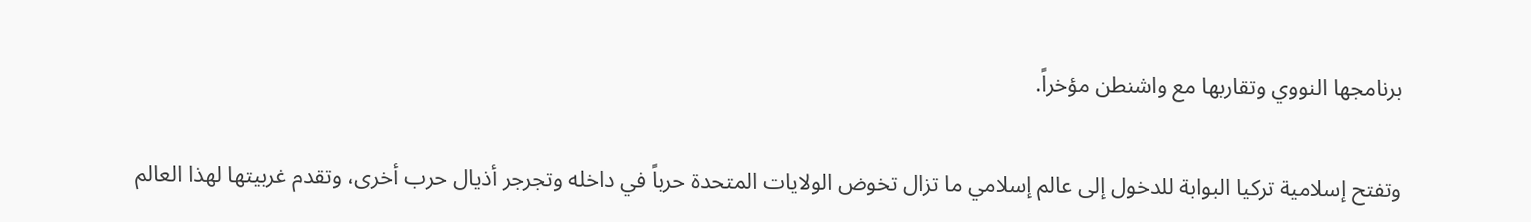برنامجها النووي وتقاربها مع واشنطن مؤخراً.

وتفتح إسلامية تركيا البوابة للدخول إلى عالم إسلامي ما تزال تخوض الولايات المتحدة حرباً في داخله وتجرجر أذيال حرب أخرى، وتقدم غربيتها لهذا العالم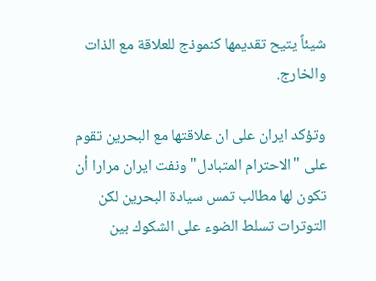شيئاً يتيح تقديمها كنموذج للعلاقة مع الذات والخارج.

وتؤكد ايران على ان علاقتها مع البحرين تقوم على "الاحترام المتبادل" ونفت ايران مرارا أن تكون لها مطالب تمس سيادة البحرين لكن التوترات تسلط الضوء على الشكوك بين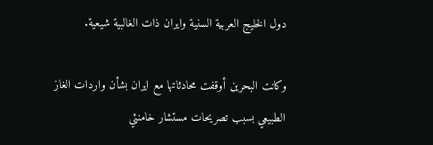دول الخليج العربية السنية وايران ذات الغالبية شيعية.

وكانت البحرين أوقفت محادثاتها مع ايران بشأن واردات الغاز الطبيعي بسبب تصريحات مستشار خامنئي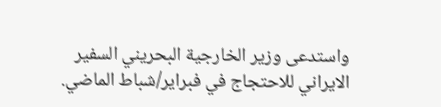واستدعى وزير الخارجية البحريني السفير الايراني للاحتجاج في فبراير/شباط الماضي.